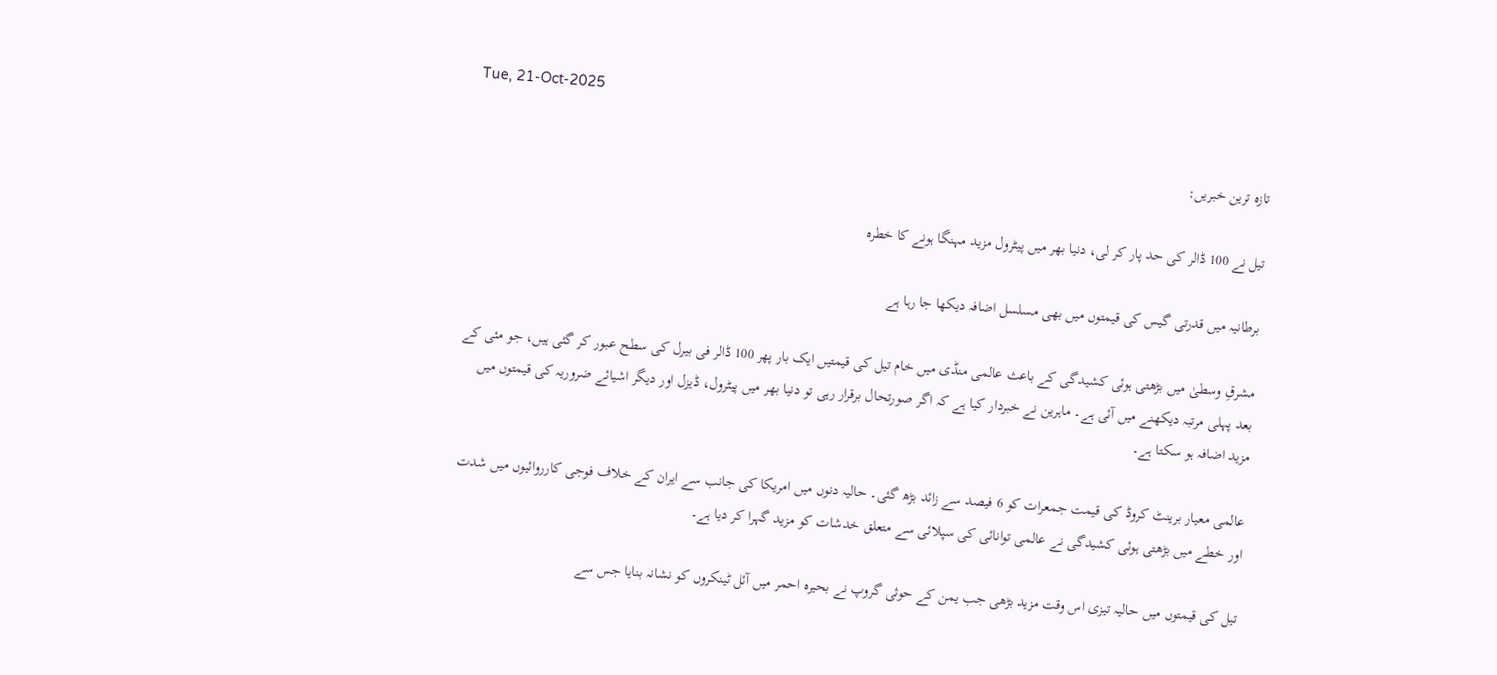Tue, 21-Oct-2025

تازہ ترین خبریں:

تیل نے 100 ڈالر کی حد پار کر لی، دنیا بھر میں پیٹرول مزید مہنگا ہونے کا خطرہ

برطانیہ میں قدرتی گیس کی قیمتوں میں بھی مسلسل اضافہ دیکھا جا رہا ہے

مشرقِ وسطیٰ میں بڑھتی ہوئی کشیدگی کے باعث عالمی منڈی میں خام تیل کی قیمتیں ایک بار پھر 100 ڈالر فی بیرل کی سطح عبور کر گئی ہیں، جو مئی کے بعد پہلی مرتبہ دیکھنے میں آئی ہے۔ ماہرین نے خبردار کیا ہے کہ اگر صورتحال برقرار رہی تو دنیا بھر میں پیٹرول، ڈیزل اور دیگر اشیائے ضروریہ کی قیمتوں میں مزید اضافہ ہو سکتا ہے۔

عالمی معیار برینٹ کروڈ کی قیمت جمعرات کو 6 فیصد سے زائد بڑھ گئی۔ حالیہ دنوں میں امریکا کی جانب سے ایران کے خلاف فوجی کارروائیوں میں شدت اور خطے میں بڑھتی ہوئی کشیدگی نے عالمی توانائی کی سپلائی سے متعلق خدشات کو مزید گہرا کر دیا ہے۔

تیل کی قیمتوں میں حالیہ تیزی اس وقت مزید بڑھی جب یمن کے حوثی گروپ نے بحیرہ احمر میں آئل ٹینکروں کو نشانہ بنایا جس سے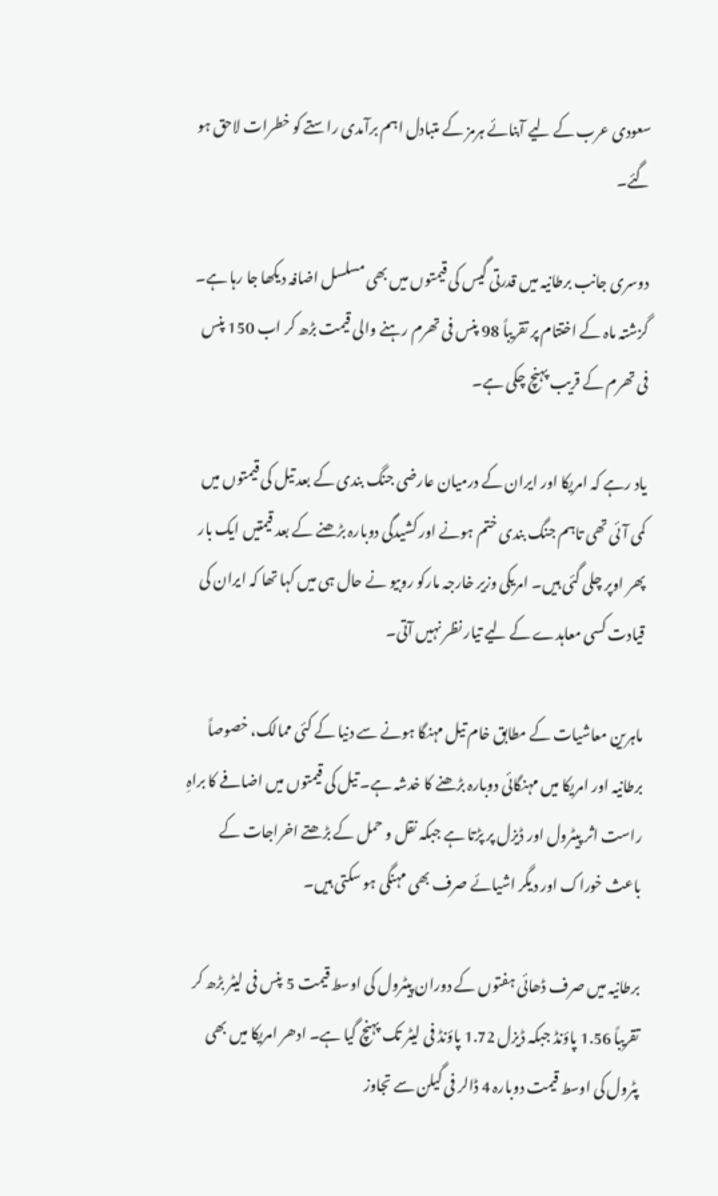سعودی عرب کے لیے آبنائے ہرمز کے متبادل اہم برآمدی راستے کو خطرات لاحق ہو گئے۔

دوسری جانب برطانیہ میں قدرتی گیس کی قیمتوں میں بھی مسلسل اضافہ دیکھا جا رہا ہے۔ گزشتہ ماہ کے اختتام پر تقریباً 98 پنس فی تھرم رہنے والی قیمت بڑھ کر اب 150 پنس فی تھرم کے قریب پہنچ چکی ہے۔

یاد رہے کہ امریکا اور ایران کے درمیان عارضی جنگ بندی کے بعد تیل کی قیمتوں میں کمی آئی تھی تاہم جنگ بندی ختم ہونے اور کشیدگی دوبارہ بڑھنے کے بعد قیمتیں ایک بار پھر اوپر چلی گئی ہیں۔ امریکی وزیر خارجہ مارکو روبیو نے حال ہی میں کہا تھا کہ ایران کی قیادت کسی معاہدے کے لیے تیار نظر نہیں آتی۔

ماہرین معاشیات کے مطابق خام تیل مہنگا ہونے سے دنیا کے کئی ممالک، خصوصاً برطانیہ اور امریکا میں مہنگائی دوبارہ بڑھنے کا خدشہ ہے۔ تیل کی قیمتوں میں اضافے کا براہِ راست اثر پیٹرول اور ڈیزل پر پڑتا ہے جبکہ نقل و حمل کے بڑھتے اخراجات کے باعث خوراک اور دیگر اشیائے صرف بھی مہنگی ہو سکتی ہیں۔

برطانیہ میں صرف ڈھائی ہفتوں کے دوران پیٹرول کی اوسط قیمت 5 پنس فی لیٹر بڑھ کر تقریباً 1.56 پاؤنڈ جبکہ ڈیزل 1.72 پاؤنڈ فی لیٹر تک پہنچ گیا ہے۔ ادھر امریکا میں بھی پٹرول کی اوسط قیمت دوبارہ 4 ڈالر فی گیلن سے تجاوز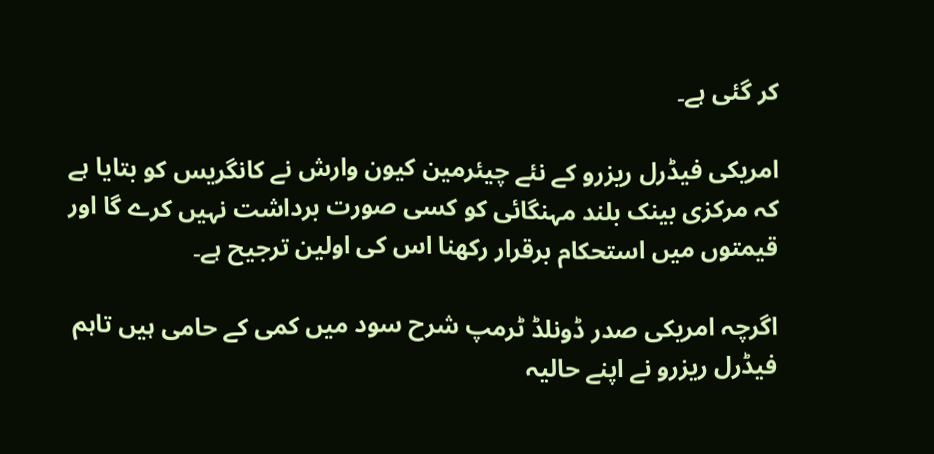کر گئی ہے۔

امریکی فیڈرل ریزرو کے نئے چیئرمین کیون وارش نے کانگریس کو بتایا ہے کہ مرکزی بینک بلند مہنگائی کو کسی صورت برداشت نہیں کرے گا اور قیمتوں میں استحکام برقرار رکھنا اس کی اولین ترجیح ہے۔

اگرچہ امریکی صدر ڈونلڈ ٹرمپ شرح سود میں کمی کے حامی ہیں تاہم فیڈرل ریزرو نے اپنے حالیہ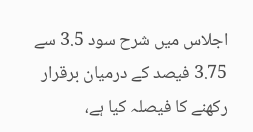اجلاس میں شرح سود 3.5 سے 3.75 فیصد کے درمیان برقرار رکھنے کا فیصلہ کیا ہے،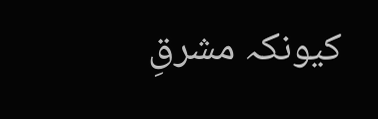کیونکہ مشرقِ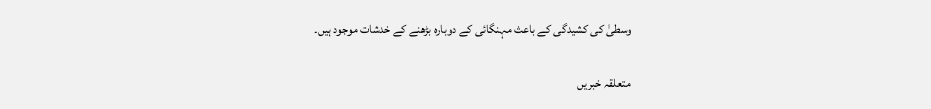وسطیٰ کی کشیدگی کے باعث مہنگائی کے دوبارہ بڑھنے کے خدشات موجود ہیں۔

متعلقہ خبریں